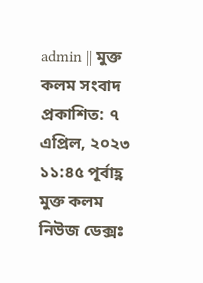admin || মুক্ত কলম সংবাদ
প্রকাশিত: ৭ এপ্রিল, ২০২৩ ১১:৪৫ পূর্বাহ্ণ
মুক্ত কলম নিউজ ডেক্সঃ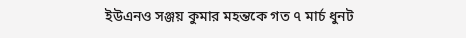ইউএনও সঞ্জয় কুমার মহন্তকে গত ৭ মার্চ ধুনট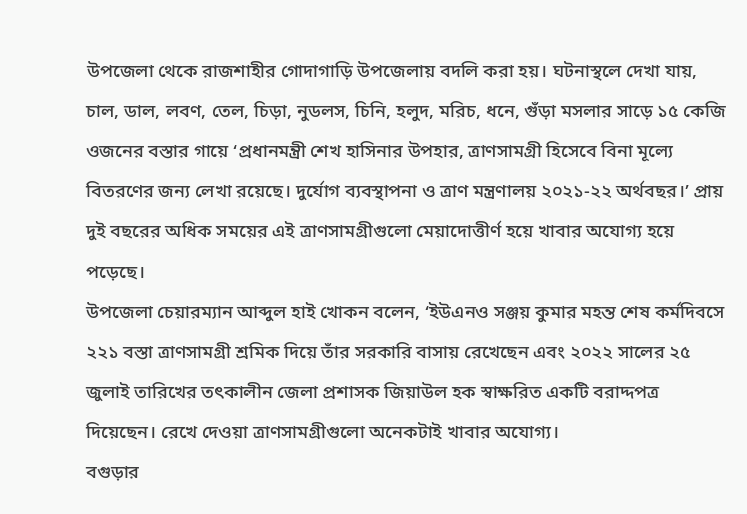উপজেলা থেকে রাজশাহীর গোদাগাড়ি উপজেলায় বদলি করা হয়। ঘটনাস্থলে দেখা যায়, চাল, ডাল, লবণ, তেল, চিড়া, নুডলস, চিনি, হলুদ, মরিচ, ধনে, গুঁড়া মসলার সাড়ে ১৫ কেজি ওজনের বস্তার গায়ে ‘প্রধানমন্ত্রী শেখ হাসিনার উপহার, ত্রাণসামগ্রী হিসেবে বিনা মূল্যে বিতরণের জন্য লেখা রয়েছে। দুর্যোগ ব্যবস্থাপনা ও ত্রাণ মন্ত্রণালয় ২০২১-২২ অর্থবছর।’ প্রায় দুই বছরের অধিক সময়ের এই ত্রাণসামগ্রীগুলো মেয়াদোত্তীর্ণ হয়ে খাবার অযোগ্য হয়ে পড়েছে।
উপজেলা চেয়ারম্যান আব্দুল হাই খোকন বলেন, ‘ইউএনও সঞ্জয় কুমার মহন্ত শেষ কর্মদিবসে ২২১ বস্তা ত্রাণসামগ্রী শ্রমিক দিয়ে তাঁর সরকারি বাসায় রেখেছেন এবং ২০২২ সালের ২৫ জুলাই তারিখের তৎকালীন জেলা প্রশাসক জিয়াউল হক স্বাক্ষরিত একটি বরাদ্দপত্র দিয়েছেন। রেখে দেওয়া ত্রাণসামগ্রীগুলো অনেকটাই খাবার অযোগ্য।
বগুড়ার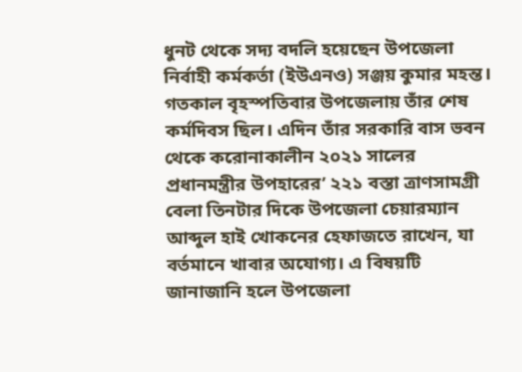ধুনট থেকে সদ্য বদলি হয়েছেন উপজেলা নির্বাহী কর্মকর্তা (ইউএনও) সঞ্জয় কুমার মহন্ত। গতকাল বৃহস্পতিবার উপজেলায় তাঁর শেষ কর্মদিবস ছিল। এদিন তাঁর সরকারি বাস ভবন থেকে করোনাকালীন ২০২১ সালের প্রধানমন্ত্রীর উপহারের’ ২২১ বস্তা ত্রাণসামগ্রী বেলা তিনটার দিকে উপজেলা চেয়ারম্যান আব্দুল হাই খোকনের হেফাজতে রাখেন, যা বর্তমানে খাবার অযোগ্য। এ বিষয়টি জানাজানি হলে উপজেলা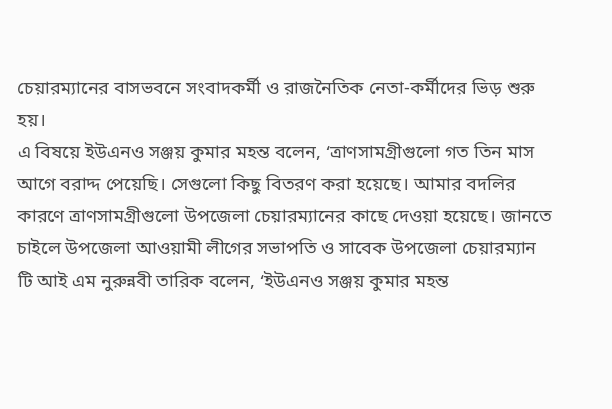চেয়ারম্যানের বাসভবনে সংবাদকর্মী ও রাজনৈতিক নেতা-কর্মীদের ভিড় শুরু হয়।
এ বিষয়ে ইউএনও সঞ্জয় কুমার মহন্ত বলেন, ‘ত্রাণসামগ্রীগুলো গত তিন মাস আগে বরাদ্দ পেয়েছি। সেগুলো কিছু বিতরণ করা হয়েছে। আমার বদলির কারণে ত্রাণসামগ্রীগুলো উপজেলা চেয়ারম্যানের কাছে দেওয়া হয়েছে। জানতে চাইলে উপজেলা আওয়ামী লীগের সভাপতি ও সাবেক উপজেলা চেয়ারম্যান টি আই এম নুরুন্নবী তারিক বলেন, ‘ইউএনও সঞ্জয় কুমার মহন্ত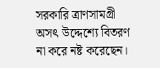সরকারি ত্রাণসামগ্রী অসৎ উদ্দেশ্যে বিতরণ না করে নষ্ট করেছেন।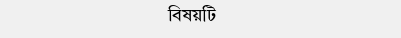বিষয়টি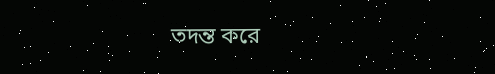তদন্ত করে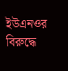ইউএনওর বিরুদ্ধে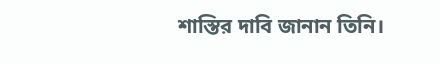শাস্তির দাবি জানান তিনি।